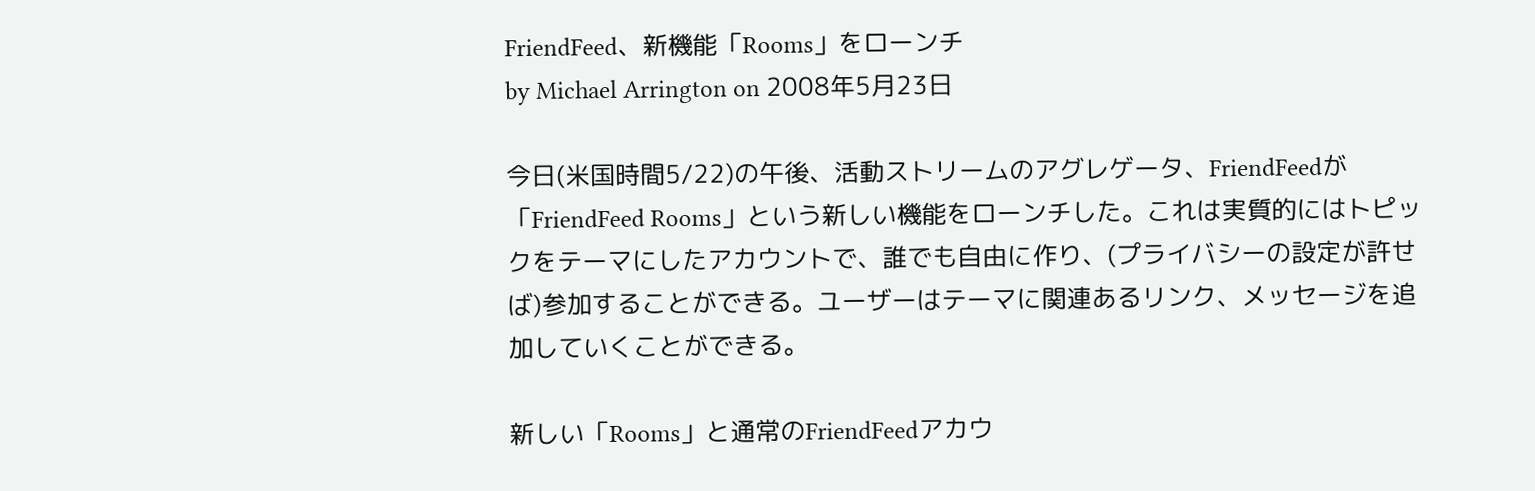FriendFeed、新機能「Rooms」をローンチ
by Michael Arrington on 2008年5月23日

今日(米国時間5/22)の午後、活動ストリームのアグレゲータ、FriendFeedが「FriendFeed Rooms」という新しい機能をローンチした。これは実質的にはトピックをテーマにしたアカウントで、誰でも自由に作り、(プライバシーの設定が許せば)参加することができる。ユーザーはテーマに関連あるリンク、メッセージを追加していくことができる。

新しい「Rooms」と通常のFriendFeedアカウ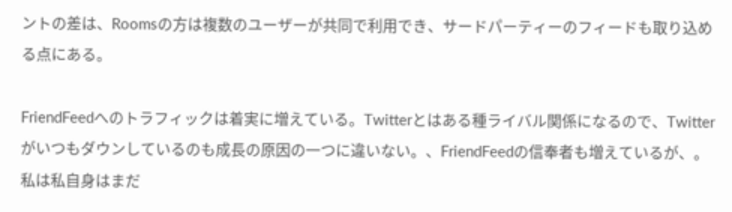ントの差は、Roomsの方は複数のユーザーが共同で利用でき、サードパーティーのフィードも取り込める点にある。

FriendFeedへのトラフィックは着実に増えている。Twitterとはある種ライバル関係になるので、Twitterがいつもダウンしているのも成長の原因の一つに違いない。、FriendFeedの信奉者も増えているが、。私は私自身はまだ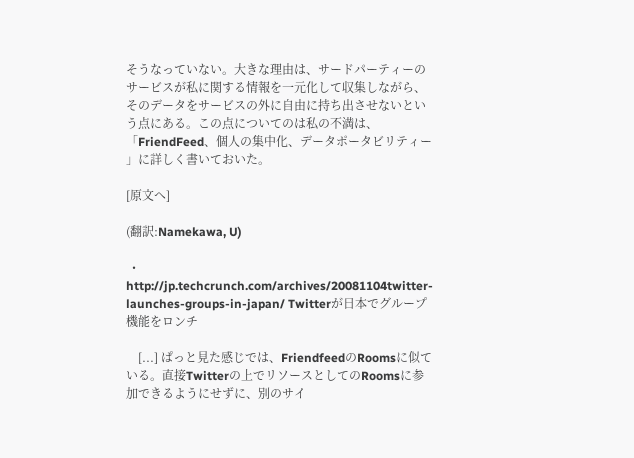そうなっていない。大きな理由は、サードパーティーのサービスが私に関する情報を一元化して収集しながら、そのデータをサービスの外に自由に持ち出させないという点にある。この点についてのは私の不満は、「FriendFeed、個人の集中化、データポータビリティー 」に詳しく書いておいた。

[原文へ]

(翻訳:Namekawa, U)

  • http://jp.techcrunch.com/archives/20081104twitter-launches-groups-in-japan/ Twitterが日本でグループ機能をロンチ

    [...] ぱっと見た感じでは、FriendfeedのRoomsに似ている。直接Twitterの上でリソースとしてのRoomsに参加できるようにせずに、別のサイ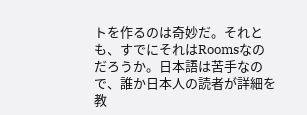トを作るのは奇妙だ。それとも、すでにそれはRoomsなのだろうか。日本語は苦手なので、誰か日本人の読者が詳細を教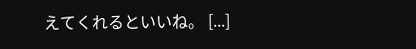えてくれるといいね。 [...]